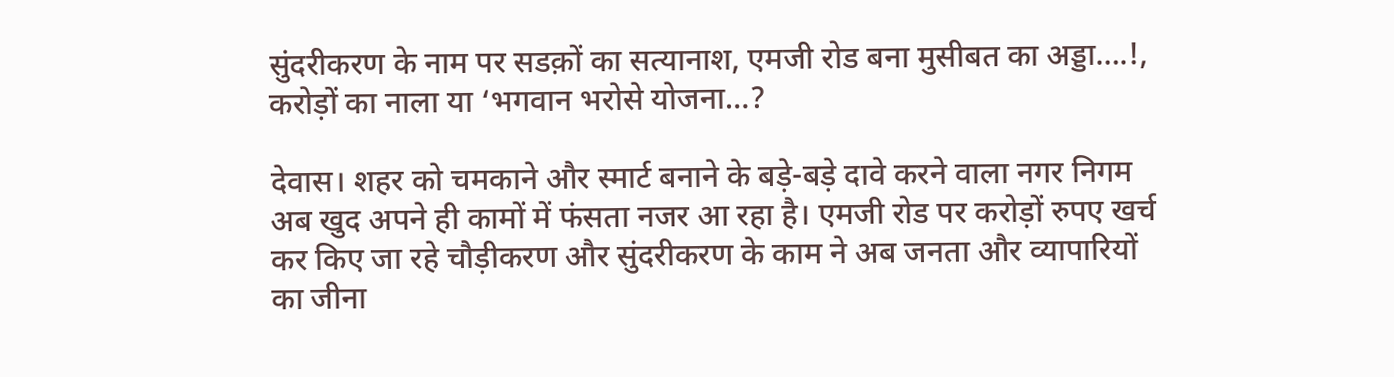सुंदरीकरण के नाम पर सडक़ों का सत्यानाश, एमजी रोड बना मुसीबत का अड्डा….!, करोड़ों का नाला या ‘भगवान भरोसे योजना…?

देवास। शहर को चमकाने और स्मार्ट बनाने के बड़े-बड़े दावे करने वाला नगर निगम अब खुद अपने ही कामों में फंसता नजर आ रहा है। एमजी रोड पर करोड़ों रुपए खर्च कर किए जा रहे चौड़ीकरण और सुंदरीकरण के काम ने अब जनता और व्यापारियों का जीना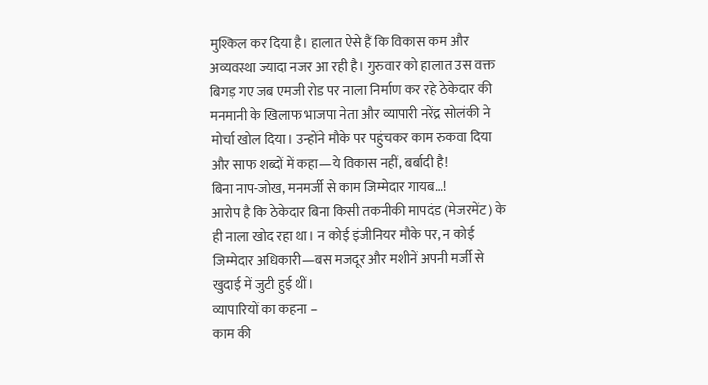मुश्किल कर दिया है। हालात ऐसे हैं कि विकास कम और अव्यवस्था ज्यादा नजर आ रही है। गुरुवार को हालात उस वक्त बिगड़ गए जब एमजी रोड पर नाला निर्माण कर रहे ठेकेदार की मनमानी के खिलाफ भाजपा नेता और व्यापारी नरेंद्र सोलंकी ने मोर्चा खोल दिया। उन्होंने मौके पर पहुंचकर काम रुकवा दिया और साफ शब्दों में कहा—ये विकास नहीं, बर्बादी है!
बिना नाप-जोख, मनमर्जी से काम जिम्मेदार गायब…!
आरोप है कि ठेकेदार बिना किसी तकनीकी मापदंड (मेजरमेंट) के ही नाला खोद रहा था। न कोई इंजीनियर मौके पर, न कोई जिम्मेदार अधिकारी—बस मजदूर और मशीनें अपनी मर्जी से खुदाई में जुटी हुई थीं।
व्यापारियों का कहना –
काम की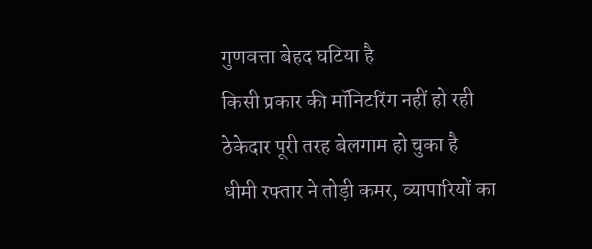गुणवत्ता बेहद घटिया है
किसी प्रकार की मॉनिटरिंग नहीं हो रही
ठेकेदार पूरी तरह बेलगाम हो चुका है
धीमी रफ्तार ने तोड़ी कमर, व्यापारियों का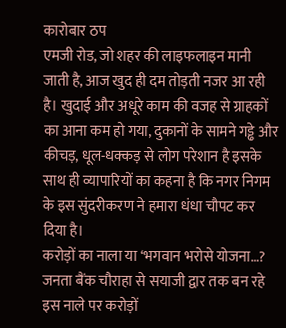कारोबार ठप
एमजी रोड, जो शहर की लाइफलाइन मानी जाती है, आज खुद ही दम तोड़ती नजर आ रही है। खुदाई और अधूरे काम की वजह से ग्राहकों का आना कम हो गया, दुकानों के सामने गड्ढे और कीचड़, धूल-धक्कड़ से लोग परेशान है इसके साथ ही व्यापारियों का कहना है कि नगर निगम के इस सुंदरीकरण ने हमारा धंधा चौपट कर दिया है।
करोड़ों का नाला या ‘भगवान भरोसे योजना…?
जनता बैंक चौराहा से सयाजी द्वार तक बन रहे इस नाले पर करोड़ों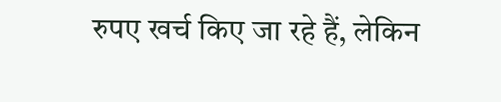रुपए खर्च किए जा रहे हैं, लेकिन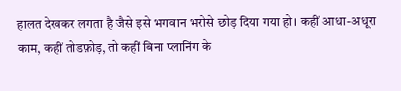हालत देखकर लगता है जैसे इसे भगवान भरोसे छोड़ दिया गया हो। कहीं आधा-अधूरा काम, कहीं तोडफ़ोड़, तो कहीं बिना प्लानिंग के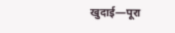खुदाई—पूरा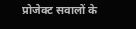प्रोजेक्ट सवालों के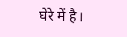घेरे में है।